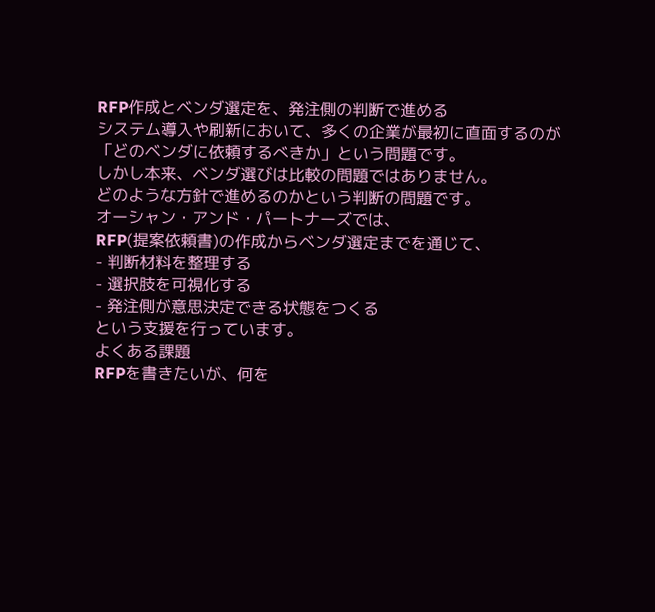RFP作成とベンダ選定を、発注側の判断で進める
システム導入や刷新において、多くの企業が最初に直面するのが「どのベンダに依頼するべきか」という問題です。
しかし本来、ベンダ選びは比較の問題ではありません。
どのような方針で進めるのかという判断の問題です。
オーシャン・アンド・パートナーズでは、
RFP(提案依頼書)の作成からベンダ選定までを通じて、
- 判断材料を整理する
- 選択肢を可視化する
- 発注側が意思決定できる状態をつくる
という支援を行っています。
よくある課題
RFPを書きたいが、何を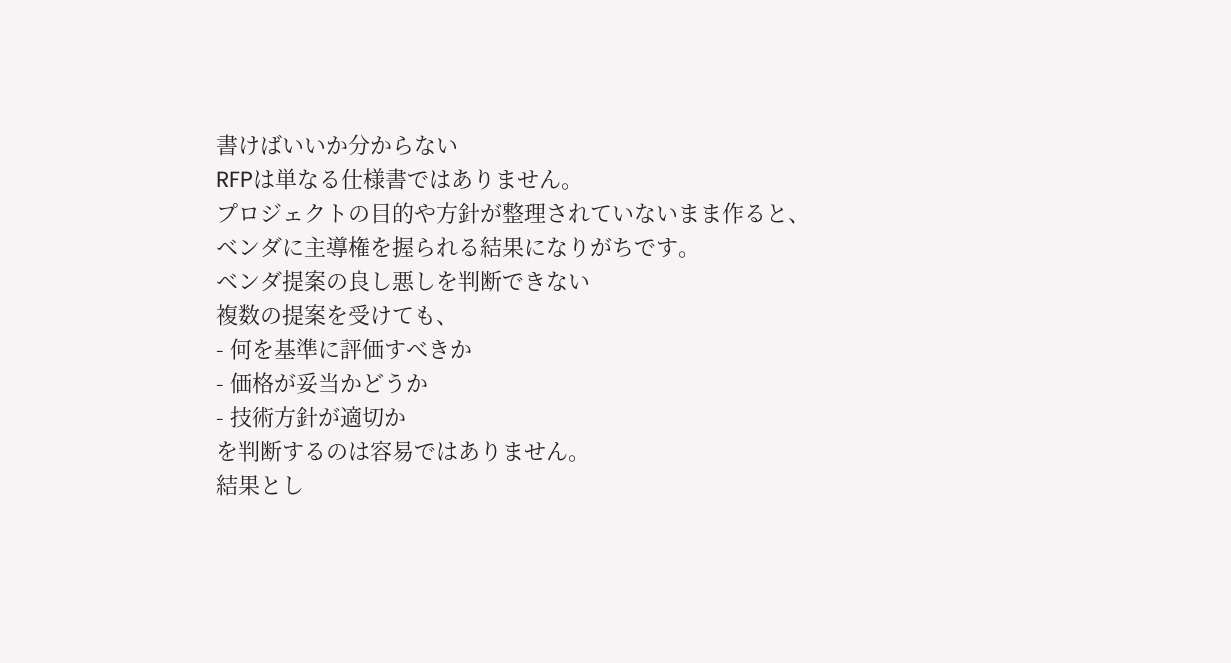書けばいいか分からない
RFPは単なる仕様書ではありません。
プロジェクトの目的や方針が整理されていないまま作ると、
ベンダに主導権を握られる結果になりがちです。
ベンダ提案の良し悪しを判断できない
複数の提案を受けても、
- 何を基準に評価すべきか
- 価格が妥当かどうか
- 技術方針が適切か
を判断するのは容易ではありません。
結果とし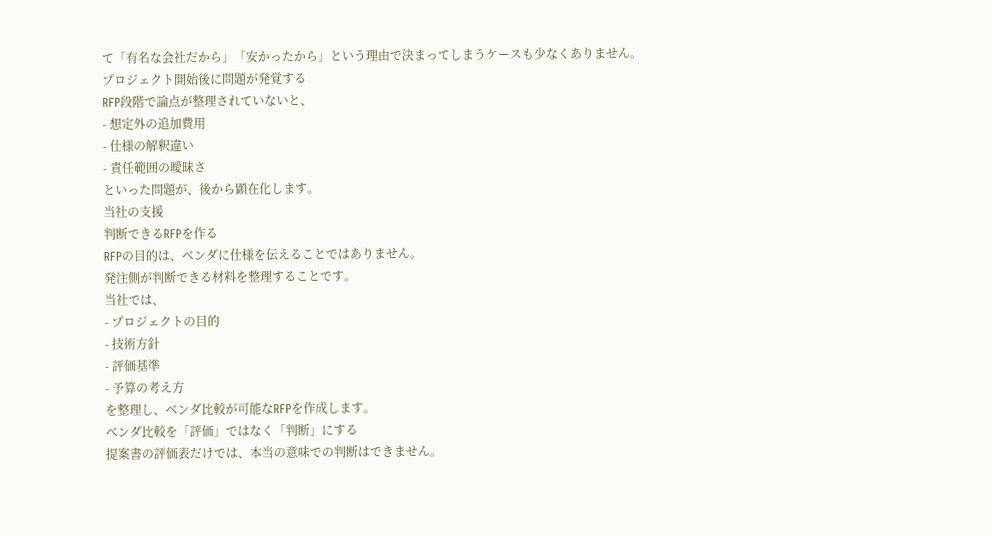て「有名な会社だから」「安かったから」という理由で決まってしまうケースも少なくありません。
プロジェクト開始後に問題が発覚する
RFP段階で論点が整理されていないと、
- 想定外の追加費用
- 仕様の解釈違い
- 責任範囲の曖昧さ
といった問題が、後から顕在化します。
当社の支援
判断できるRFPを作る
RFPの目的は、ベンダに仕様を伝えることではありません。
発注側が判断できる材料を整理することです。
当社では、
- プロジェクトの目的
- 技術方針
- 評価基準
- 予算の考え方
を整理し、ベンダ比較が可能なRFPを作成します。
ベンダ比較を「評価」ではなく「判断」にする
提案書の評価表だけでは、本当の意味での判断はできません。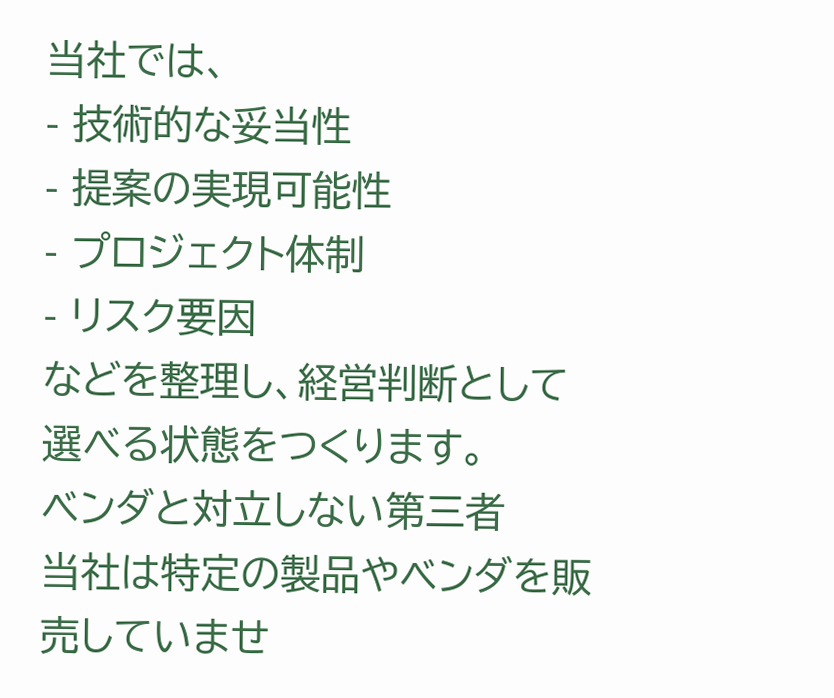当社では、
- 技術的な妥当性
- 提案の実現可能性
- プロジェクト体制
- リスク要因
などを整理し、経営判断として選べる状態をつくります。
ベンダと対立しない第三者
当社は特定の製品やベンダを販売していませ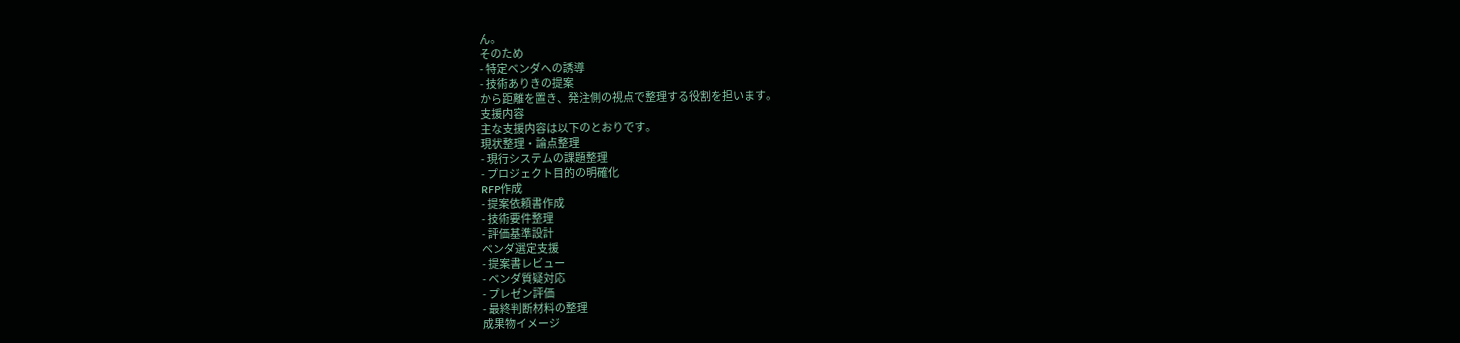ん。
そのため
- 特定ベンダへの誘導
- 技術ありきの提案
から距離を置き、発注側の視点で整理する役割を担います。
支援内容
主な支援内容は以下のとおりです。
現状整理・論点整理
- 現行システムの課題整理
- プロジェクト目的の明確化
RFP作成
- 提案依頼書作成
- 技術要件整理
- 評価基準設計
ベンダ選定支援
- 提案書レビュー
- ベンダ質疑対応
- プレゼン評価
- 最終判断材料の整理
成果物イメージ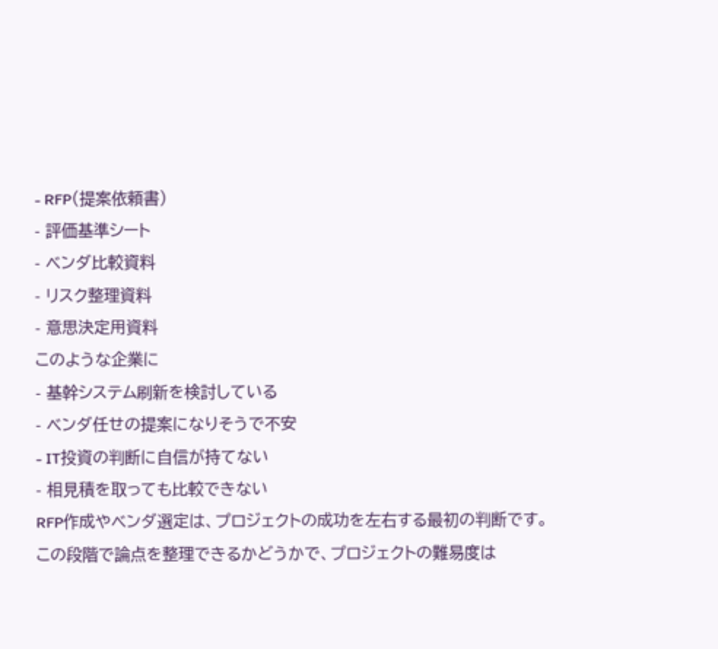- RFP(提案依頼書)
- 評価基準シート
- ベンダ比較資料
- リスク整理資料
- 意思決定用資料
このような企業に
- 基幹システム刷新を検討している
- ベンダ任せの提案になりそうで不安
- IT投資の判断に自信が持てない
- 相見積を取っても比較できない
RFP作成やベンダ選定は、プロジェクトの成功を左右する最初の判断です。
この段階で論点を整理できるかどうかで、プロジェクトの難易度は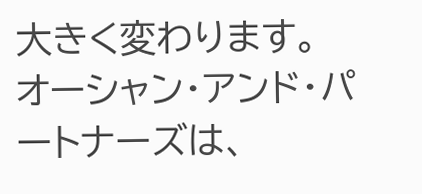大きく変わります。
オーシャン・アンド・パートナーズは、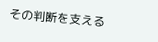その判断を支える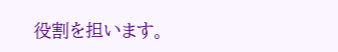役割を担います。